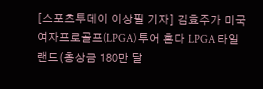[스포츠투데이 이상필 기자] 김효주가 미국여자프로골프(LPGA) 투어 혼다 LPGA 타일랜드(총상금 180만 달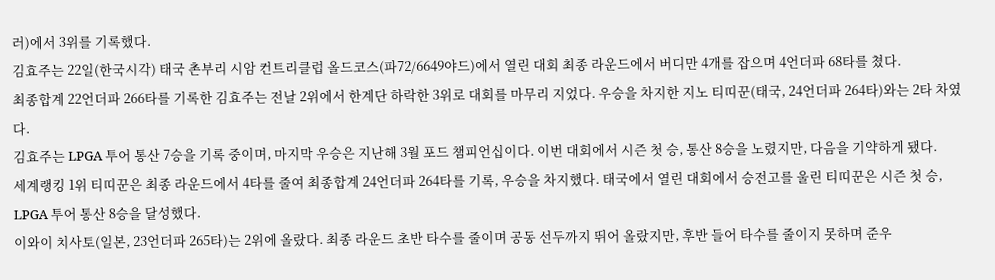러)에서 3위를 기록했다.
김효주는 22일(한국시각) 태국 촌부리 시암 컨트리클럽 올드코스(파72/6649야드)에서 열린 대회 최종 라운드에서 버디만 4개를 잡으며 4언더파 68타를 쳤다.
최종합계 22언더파 266타를 기록한 김효주는 전날 2위에서 한계단 하락한 3위로 대회를 마무리 지었다. 우승을 차지한 지노 티띠꾼(태국, 24언더파 264타)와는 2타 차였다.
김효주는 LPGA 투어 통산 7승을 기록 중이며, 마지막 우승은 지난해 3월 포드 챔피언십이다. 이번 대회에서 시즌 첫 승, 통산 8승을 노렸지만, 다음을 기약하게 됐다.
세계랭킹 1위 티띠꾼은 최종 라운드에서 4타를 줄여 최종합계 24언더파 264타를 기록, 우승을 차지했다. 태국에서 열린 대회에서 승전고를 울린 티띠꾼은 시즌 첫 승, LPGA 투어 통산 8승을 달성했다.
이와이 치사토(일본, 23언더파 265타)는 2위에 올랐다. 최종 라운드 초반 타수를 줄이며 공동 선두까지 뛰어 올랐지만, 후반 들어 타수를 줄이지 못하며 준우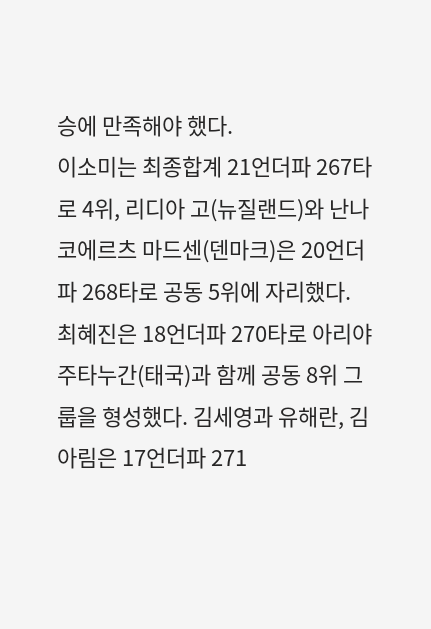승에 만족해야 했다.
이소미는 최종합계 21언더파 267타로 4위, 리디아 고(뉴질랜드)와 난나 코에르츠 마드센(덴마크)은 20언더파 268타로 공동 5위에 자리했다.
최혜진은 18언더파 270타로 아리야 주타누간(태국)과 함께 공동 8위 그룹을 형성했다. 김세영과 유해란, 김아림은 17언더파 271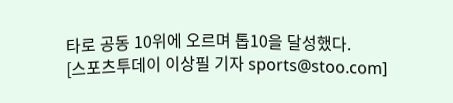타로 공동 10위에 오르며 톱10을 달성했다.
[스포츠투데이 이상필 기자 sports@stoo.com]